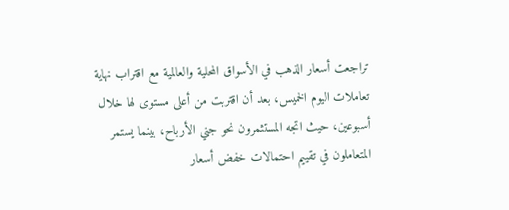تراجعت أسعار الذهب في الأسواق المحلية والعالمية مع اقتراب نهاية تعاملات اليوم الخميس، بعد أن اقتربت من أعلى مستوى لها خلال أسبوعين، حيث اتجه المستثمرون نحو جني الأرباح، بينما يستمر المتعاملون في تقييم احتمالات خفض أسعار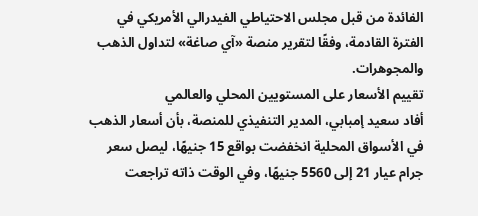الفائدة من قبل مجلس الاحتياطي الفيدرالي الأمريكي في الفترة القادمة، وفقًا لتقرير منصة «آي صاغة» لتداول الذهب والمجوهرات.
تقييم الأسعار على المستويين المحلي والعالمي
أفاد سعيد إمبابي، المدير التنفيذي للمنصة، بأن أسعار الذهب في الأسواق المحلية انخفضت بواقع 15 جنيهًا، ليصل سعر جرام عيار 21 إلى 5560 جنيهًا، وفي الوقت ذاته تراجعت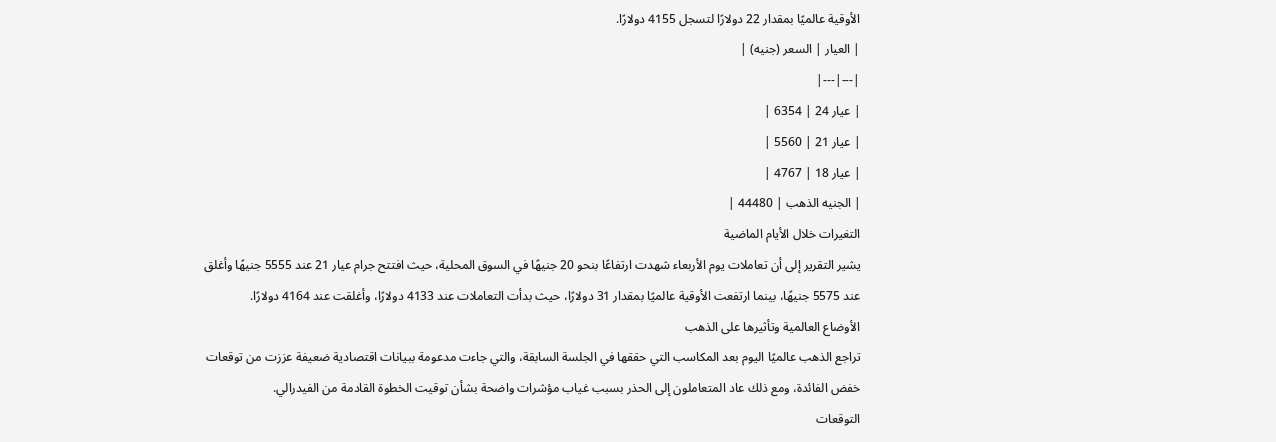الأوقية عالميًا بمقدار 22 دولارًا لتسجل 4155 دولارًا.
| العيار | السعر (جنيه) |
|---|---|
| عيار 24 | 6354 |
| عيار 21 | 5560 |
| عيار 18 | 4767 |
| الجنيه الذهب | 44480 |
التغيرات خلال الأيام الماضية
يشير التقرير إلى أن تعاملات يوم الأربعاء شهدت ارتفاعًا بنحو 20 جنيهًا في السوق المحلية، حيث افتتح جرام عيار 21 عند 5555 جنيهًا وأغلق عند 5575 جنيهًا، بينما ارتفعت الأوقية عالميًا بمقدار 31 دولارًا، حيث بدأت التعاملات عند 4133 دولارًا، وأغلقت عند 4164 دولارًا.
الأوضاع العالمية وتأثيرها على الذهب
تراجع الذهب عالميًا اليوم بعد المكاسب التي حققها في الجلسة السابقة، والتي جاءت مدعومة ببيانات اقتصادية ضعيفة عززت من توقعات خفض الفائدة، ومع ذلك عاد المتعاملون إلى الحذر بسبب غياب مؤشرات واضحة بشأن توقيت الخطوة القادمة من الفيدرالي.
التوقعات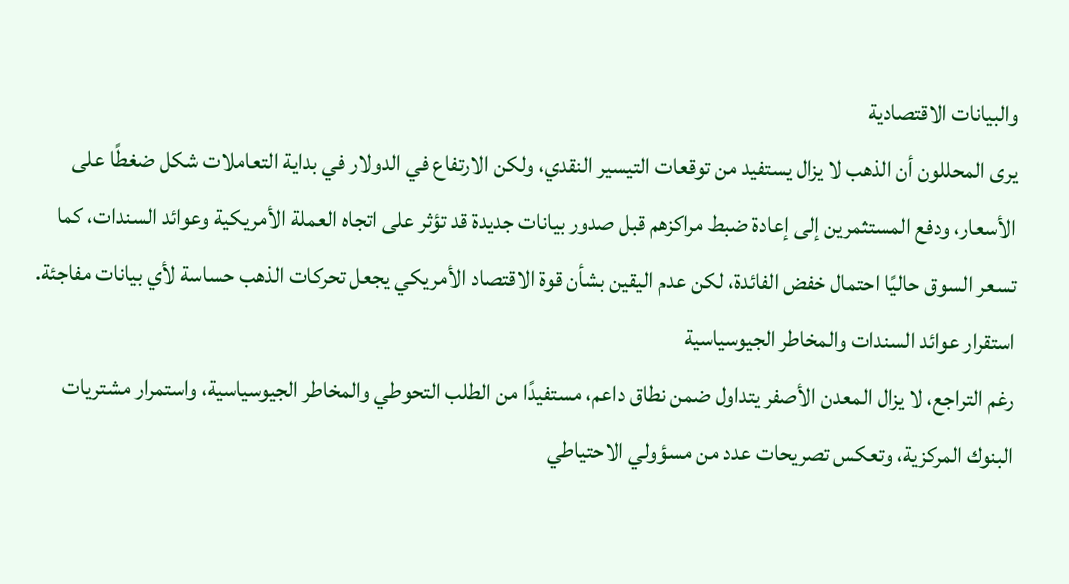والبيانات الاقتصادية
يرى المحللون أن الذهب لا يزال يستفيد من توقعات التيسير النقدي، ولكن الارتفاع في الدولار في بداية التعاملات شكل ضغطًا على الأسعار، ودفع المستثمرين إلى إعادة ضبط مراكزهم قبل صدور بيانات جديدة قد تؤثر على اتجاه العملة الأمريكية وعوائد السندات، كما تسعر السوق حاليًا احتمال خفض الفائدة، لكن عدم اليقين بشأن قوة الاقتصاد الأمريكي يجعل تحركات الذهب حساسة لأي بيانات مفاجئة.
استقرار عوائد السندات والمخاطر الجيوسياسية
رغم التراجع، لا يزال المعدن الأصفر يتداول ضمن نطاق داعم، مستفيدًا من الطلب التحوطي والمخاطر الجيوسياسية، واستمرار مشتريات البنوك المركزية، وتعكس تصريحات عدد من مسؤولي الاحتياطي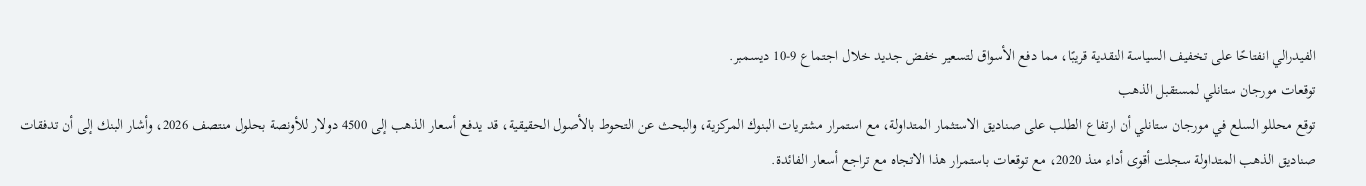الفيدرالي انفتاحًا على تخفيف السياسة النقدية قريبًا، مما دفع الأسواق لتسعير خفض جديد خلال اجتماع 9-10 ديسمبر.
توقعات مورجان ستانلي لمستقبل الذهب
توقع محللو السلع في مورجان ستانلي أن ارتفاع الطلب على صناديق الاستثمار المتداولة، مع استمرار مشتريات البنوك المركزية، والبحث عن التحوط بالأصول الحقيقية، قد يدفع أسعار الذهب إلى 4500 دولار للأونصة بحلول منتصف 2026، وأشار البنك إلى أن تدفقات صناديق الذهب المتداولة سجلت أقوى أداء منذ 2020، مع توقعات باستمرار هذا الاتجاه مع تراجع أسعار الفائدة.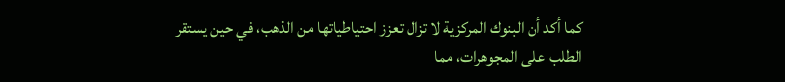كما أكد أن البنوك المركزية لا تزال تعزز احتياطياتها من الذهب، في حين يستقر الطلب على المجوهرات، مما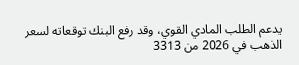يدعم الطلب المادي القوي، وقد رفع البنك توقعاته لسعر الذهب في 2026 من 3313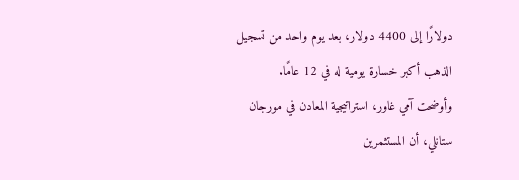دولارًا إلى 4400 دولار، بعد يوم واحد من تسجيل الذهب أكبر خسارة يومية له في 12 عامًا.
وأوضحت آمي غاور، استراتيجية المعادن في مورجان ستانلي، أن المستثمرين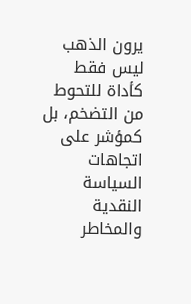يرون الذهب ليس فقط كأداة للتحوط من التضخم، بل كمؤشر على اتجاهات السياسة النقدية والمخاطر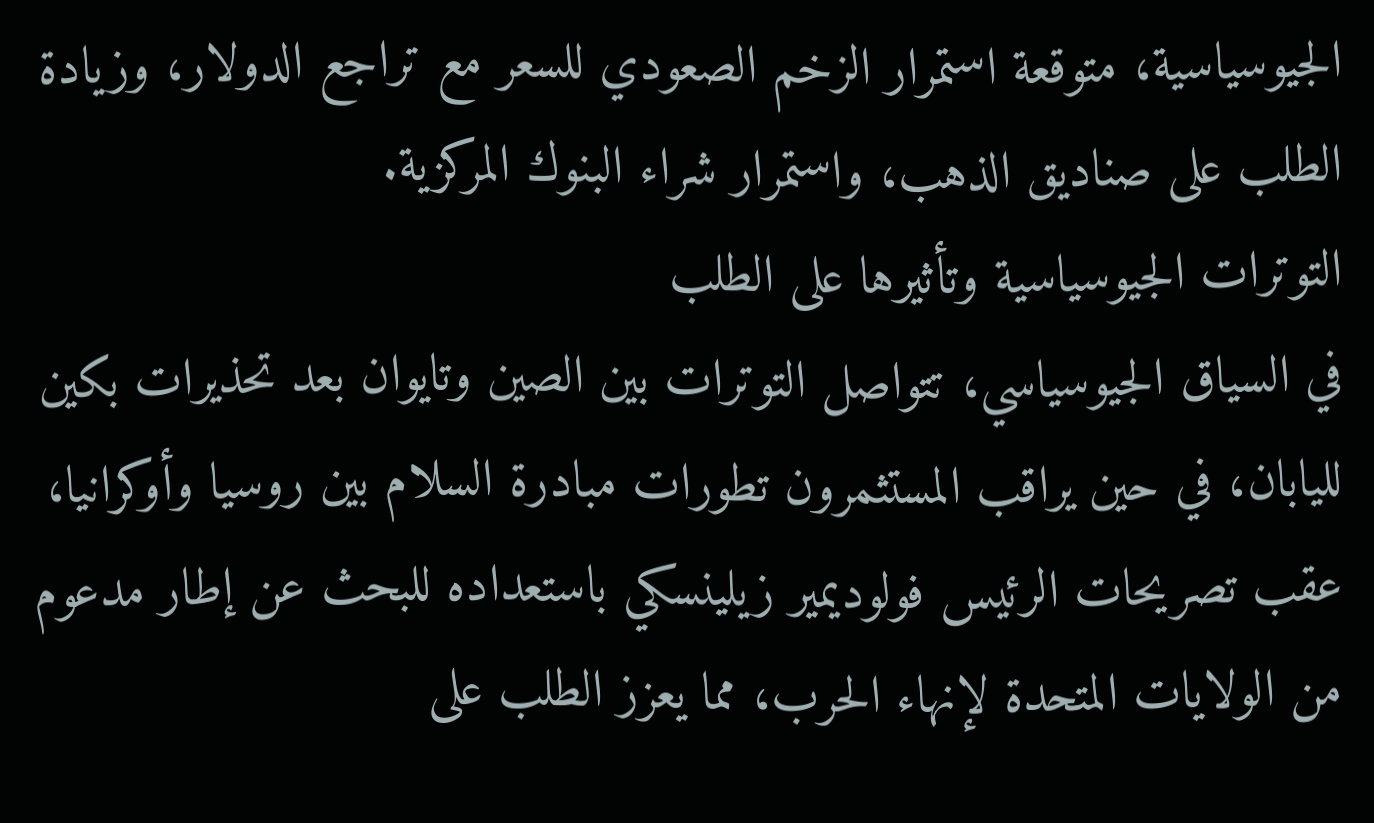الجيوسياسية، متوقعة استمرار الزخم الصعودي للسعر مع تراجع الدولار، وزيادة الطلب على صناديق الذهب، واستمرار شراء البنوك المركزية.
التوترات الجيوسياسية وتأثيرها على الطلب
في السياق الجيوسياسي، تتواصل التوترات بين الصين وتايوان بعد تحذيرات بكين لليابان، في حين يراقب المستثمرون تطورات مبادرة السلام بين روسيا وأوكرانيا، عقب تصريحات الرئيس فولوديمير زيلينسكي باستعداده للبحث عن إطار مدعوم من الولايات المتحدة لإنهاء الحرب، مما يعزز الطلب على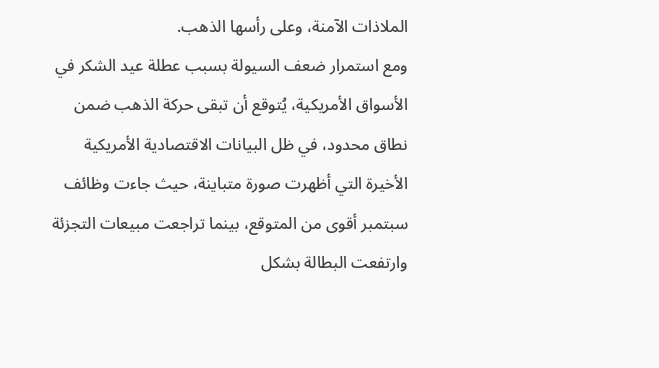الملاذات الآمنة، وعلى رأسها الذهب.
ومع استمرار ضعف السيولة بسبب عطلة عيد الشكر في الأسواق الأمريكية، يُتوقع أن تبقى حركة الذهب ضمن نطاق محدود، في ظل البيانات الاقتصادية الأمريكية الأخيرة التي أظهرت صورة متباينة، حيث جاءت وظائف سبتمبر أقوى من المتوقع، بينما تراجعت مبيعات التجزئة وارتفعت البطالة بشكل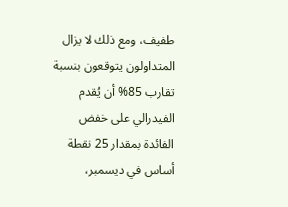طفيف، ومع ذلك لا يزال المتداولون يتوقعون بنسبة تقارب 85% أن يُقدم الفيدرالي على خفض الفائدة بمقدار 25 نقطة أساس في ديسمبر،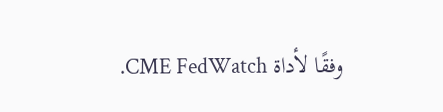وفقًا لأداة CME FedWatch.